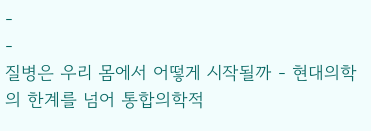-
-
질병은 우리 몸에서 어떻게 시작될까 - 현대의학의 한계를 넘어 통합의학적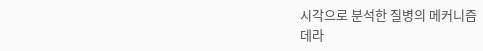시각으로 분석한 질병의 메커니즘
데라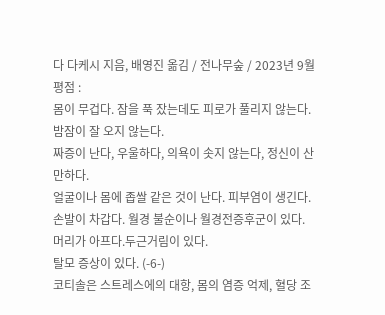다 다케시 지음, 배영진 옮김 / 전나무숲 / 2023년 9월
평점 :
몸이 무겁다. 잠을 푹 잤는데도 피로가 풀리지 않는다. 밤잠이 잘 오지 않는다.
짜증이 난다, 우울하다, 의욕이 솟지 않는다, 정신이 산만하다.
얼굴이나 몸에 좁쌀 같은 것이 난다. 피부염이 생긴다.
손발이 차갑다. 월경 불순이나 월경전증후군이 있다.
머리가 아프다.두근거림이 있다.
탈모 증상이 있다. (-6-)
코티솔은 스트레스에의 대항, 몸의 염증 억제, 혈당 조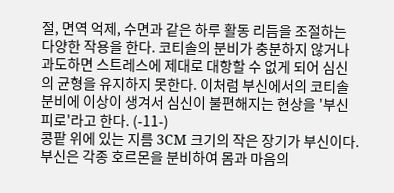절, 면역 억제, 수면과 같은 하루 활동 리듬을 조절하는 다양한 작용을 한다. 코티솔의 분비가 충분하지 않거나 과도하면 스트레스에 제대로 대항할 수 없게 되어 심신의 균형을 유지하지 못한다. 이처럼 부신에서의 코티솔 분비에 이상이 생겨서 심신이 불편해지는 현상을 '부신 피로'라고 한다. (-11-)
콩팥 위에 있는 지름 3CM 크기의 작은 장기가 부신이다. 부신은 각종 호르몬을 분비하여 몸과 마음의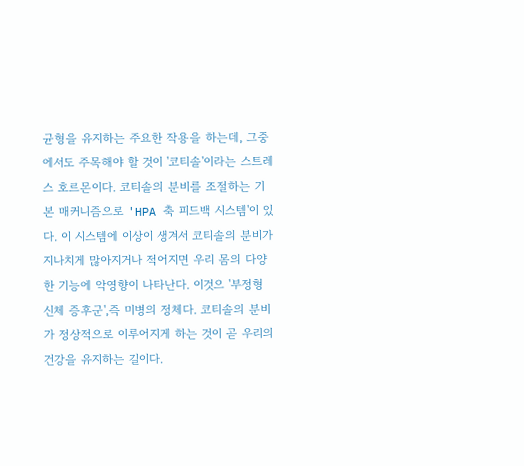균형을 유지하는 주요한 작용을 하는데, 그중에서도 주목해야 할 것이 '코티솔'이라는 스트레스 호르몬이다. 코티솔의 분비를 조절하는 기본 매커니즘으로 'HPA 축 피드백 시스템'이 있다. 이 시스템에 이상이 생겨서 코티솔의 분비가 지나치게 많아지거나 적어지면 우리 몸의 다양한 기능에 악영향이 나타난다. 이것으 '부정형 신체 증후군',즉 미병의 정체다. 코티솔의 분비가 정상적으로 이루어지게 하는 것이 곧 우리의 건강을 유지하는 길이다.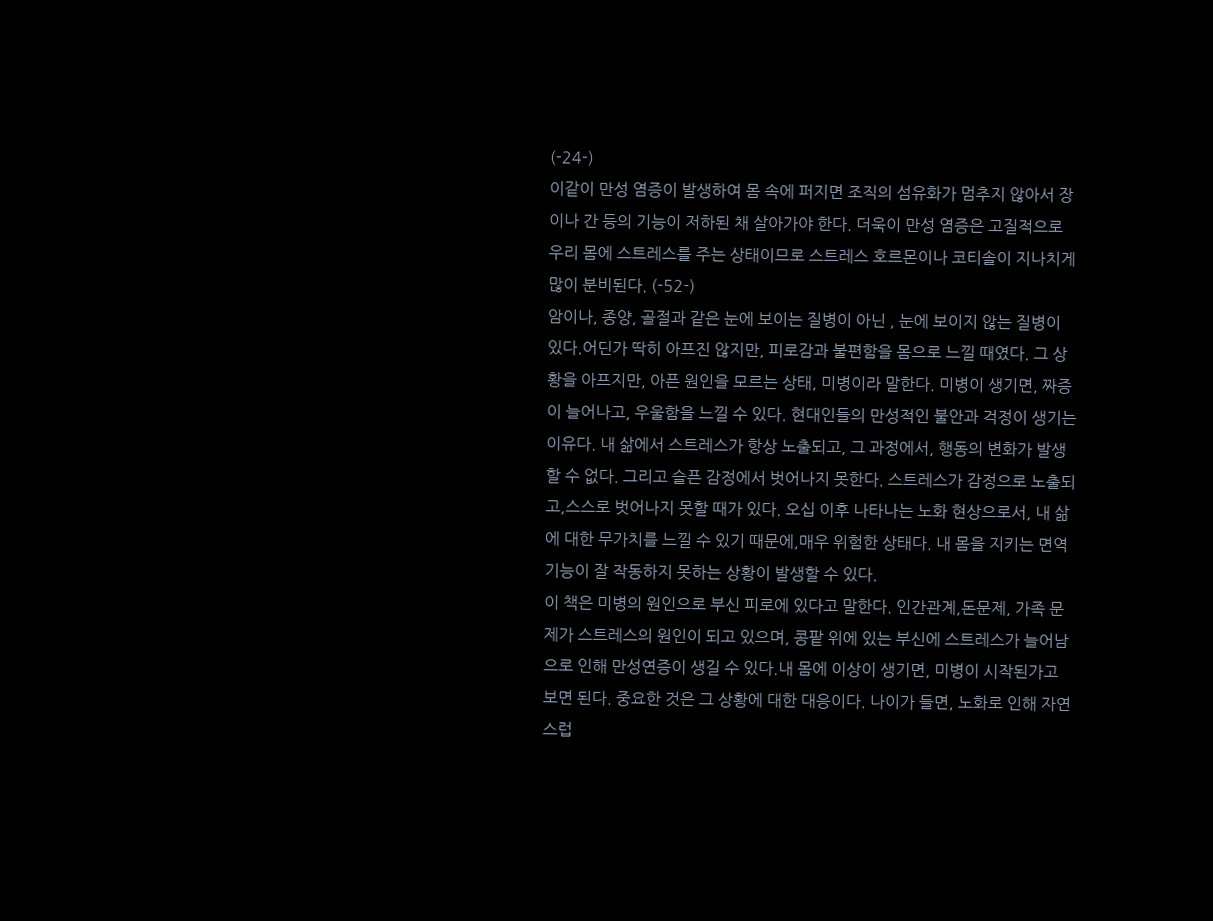(-24-)
이같이 만성 염증이 발생하여 몸 속에 퍼지면 조직의 섬유화가 멈추지 않아서 장이나 간 등의 기능이 저하된 채 살아가야 한다. 더욱이 만성 염증은 고질적으로 우리 몸에 스트레스를 주는 상태이므로 스트레스 호르몬이나 코티솔이 지나치게 많이 분비된다. (-52-)
암이나, 종양, 골절과 같은 눈에 보이는 질병이 아닌 , 눈에 보이지 않는 질병이 있다.어딘가 딱히 아프진 않지만, 피로감과 불편함을 몸으로 느낄 때였다. 그 상황을 아프지만, 아픈 원인을 모르는 상태, 미병이라 말한다. 미병이 생기면, 짜증이 늘어나고, 우울함을 느낄 수 있다. 현대인들의 만성적인 불안과 걱정이 생기는 이유다. 내 삶에서 스트레스가 항상 노출되고, 그 과정에서, 행동의 변화가 발생할 수 없다. 그리고 슬픈 감정에서 벗어나지 못한다. 스트레스가 감정으로 노출되고,스스로 벗어나지 못할 때가 있다. 오십 이후 나타나는 노화 현상으로서, 내 삶에 대한 무가치를 느낄 수 있기 때문에,매우 위험한 상태다. 내 몸을 지키는 면역 기능이 잘 작동하지 못하는 상황이 발생할 수 있다.
이 책은 미병의 원인으로 부신 피로에 있다고 말한다. 인간관계,돈문제, 가족 문제가 스트레스의 원인이 되고 있으며, 콩팥 위에 있는 부신에 스트레스가 늘어남으로 인해 만성연증이 생길 수 있다.내 몸에 이상이 생기면, 미병이 시작된가고 보면 된다. 중요한 것은 그 상황에 대한 대응이다. 나이가 들면, 노화로 인해 자연스럽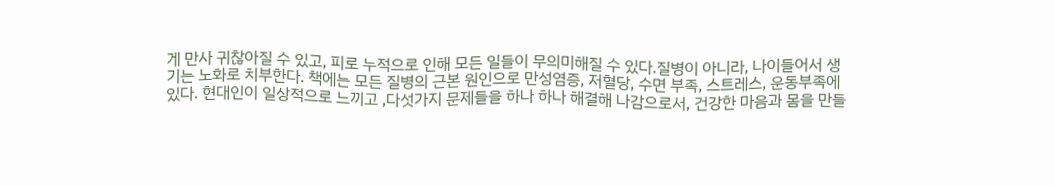게 만사 귀찮아질 수 있고, 피로 누적으로 인해 모든 일들이 무의미해질 수 있다.질병이 아니라, 나이들어서 생기는 노화로 치부한다. 책에는 모든 질병의 근본 원인으로 만성염증, 저혈당, 수면 부족, 스트레스, 운동부족에 있다. 현대인이 일상적으로 느끼고 ,다섯가지 문제들을 하나 하나 해결해 나감으로서, 건강한 마음과 몸을 만들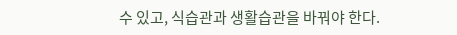수 있고, 식습관과 생활습관을 바꿔야 한다.